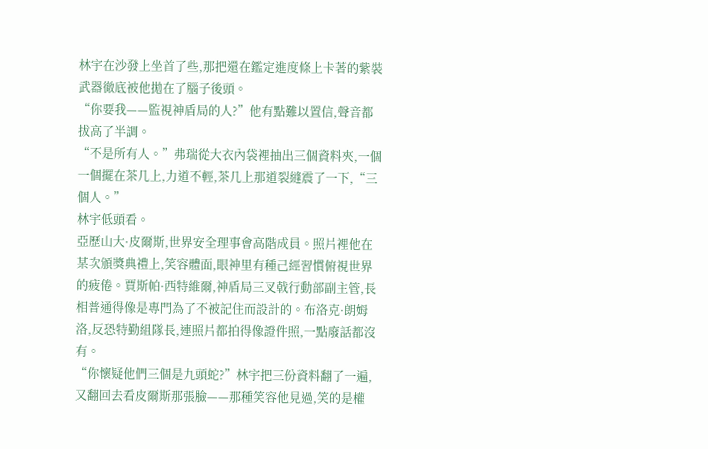林宇在沙發上坐首了些,那把還在鑑定進度條上卡著的紫裝武器徹底被他拋在了腦子後頭。
“你要我——監視神盾局的人?”他有點難以置信,聲音都拔高了半調。
“不是所有人。”弗瑞從大衣內袋裡抽出三個資料夾,一個一個擺在茶几上,力道不輕,茶几上那道裂縫震了一下,“三個人。”
林宇低頭看。
亞歷山大·皮爾斯,世界安全理事會高階成員。照片裡他在某次頒獎典禮上,笑容體面,眼神里有種己經習慣俯視世界的疲倦。賈斯帕·西特維爾,神盾局三叉戟行動部副主管,長相普通得像是專門為了不被記住而設計的。布洛克·朗姆洛,反恐特勤組隊長,連照片都拍得像證件照,一點廢話都沒有。
“你懷疑他們三個是九頭蛇?”林宇把三份資料翻了一遍,又翻回去看皮爾斯那張臉——那種笑容他見過,笑的是權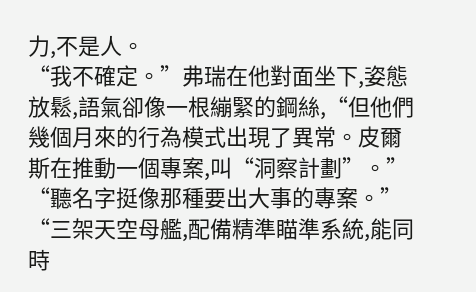力,不是人。
“我不確定。”弗瑞在他對面坐下,姿態放鬆,語氣卻像一根繃緊的鋼絲,“但他們幾個月來的行為模式出現了異常。皮爾斯在推動一個專案,叫“洞察計劃”。”
“聽名字挺像那種要出大事的專案。”
“三架天空母艦,配備精準瞄準系統,能同時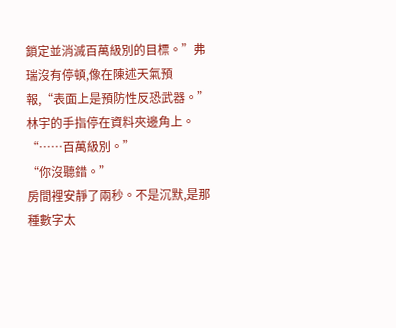鎖定並消滅百萬級別的目標。”弗瑞沒有停頓,像在陳述天氣預報,“表面上是預防性反恐武器。”
林宇的手指停在資料夾邊角上。
“……百萬級別。”
“你沒聽錯。”
房間裡安靜了兩秒。不是沉默,是那種數字太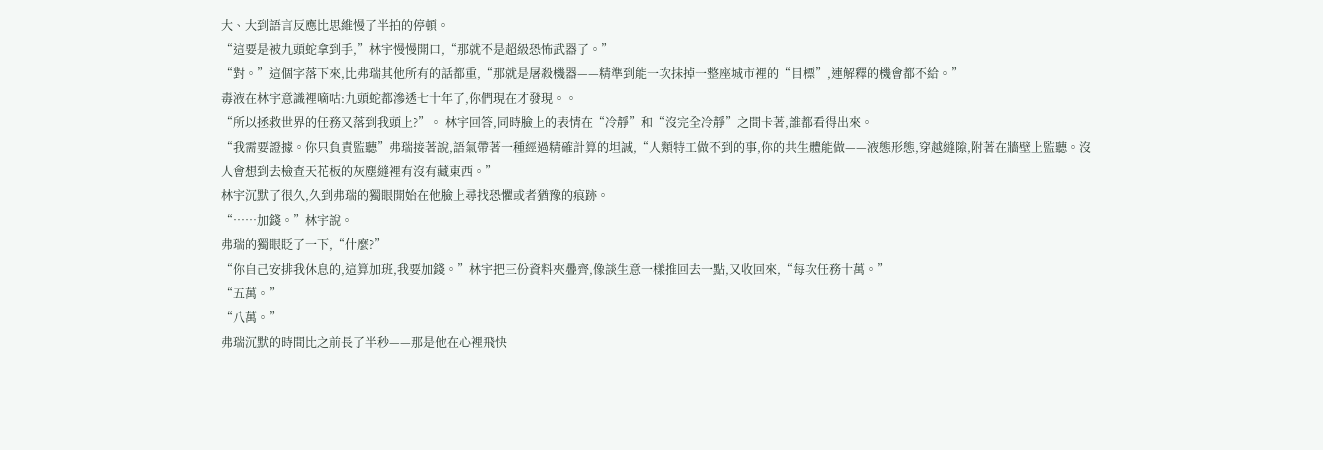大、大到語言反應比思維慢了半拍的停頓。
“這要是被九頭蛇拿到手,”林宇慢慢開口,“那就不是超級恐怖武器了。”
“對。”這個字落下來,比弗瑞其他所有的話都重,“那就是屠殺機器——精準到能一次抹掉一整座城市裡的“目標”,連解釋的機會都不給。”
毒液在林宇意識裡嘀咕:九頭蛇都滲透七十年了,你們現在才發現。。
“所以拯救世界的任務又落到我頭上?”。 林宇回答,同時臉上的表情在“冷靜”和“沒完全冷靜”之間卡著,誰都看得出來。
“我需要證據。你只負責監聽”弗瑞接著說,語氣帶著一種經過精確計算的坦誠,“人類特工做不到的事,你的共生體能做——液態形態,穿越縫隙,附著在牆壁上監聽。沒人會想到去檢查天花板的灰塵縫裡有沒有藏東西。”
林宇沉默了很久,久到弗瑞的獨眼開始在他臉上尋找恐懼或者猶豫的痕跡。
“……加錢。”林宇說。
弗瑞的獨眼眨了一下,“什麼?”
“你自己安排我休息的,這算加班,我要加錢。”林宇把三份資料夾疊齊,像談生意一樣推回去一點,又收回來,“每次任務十萬。”
“五萬。”
“八萬。”
弗瑞沉默的時間比之前長了半秒——那是他在心裡飛快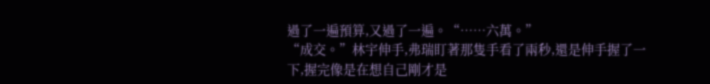過了一遍預算,又過了一遍。“……六萬。”
“成交。”林宇伸手,弗瑞盯著那隻手看了兩秒,還是伸手握了一下,握完像是在想自己剛才是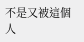不是又被這個人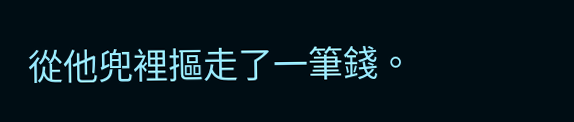從他兜裡摳走了一筆錢。